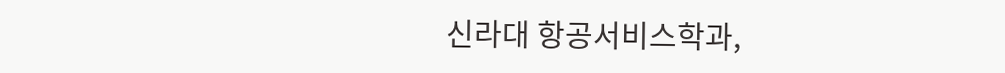신라대 항공서비스학과,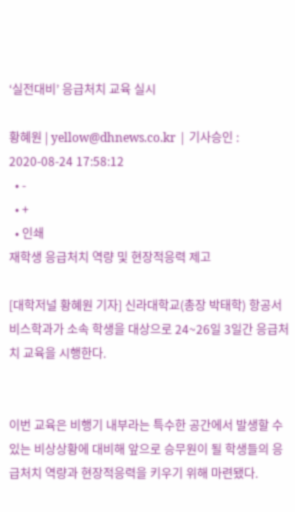‘실전대비’ 응급처치 교육 실시

황혜원 | yellow@dhnews.co.kr | 기사승인 : 2020-08-24 17:58:12
  • -
  • +
  • 인쇄
재학생 응급처치 역량 및 현장적응력 제고

[대학저널 황혜원 기자] 신라대학교(총장 박태학) 항공서비스학과가 소속 학생을 대상으로 24~26일 3일간 응급처치 교육을 시행한다.


이번 교육은 비행기 내부라는 특수한 공간에서 발생할 수 있는 비상상황에 대비해 앞으로 승무원이 될 학생들의 응급처치 역량과 현장적응력을 키우기 위해 마련됐다.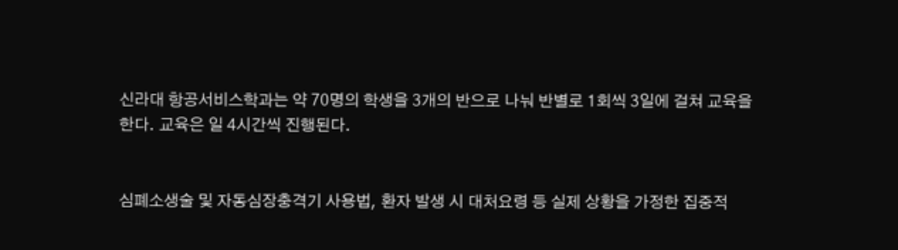신라대 항공서비스학과는 약 70명의 학생을 3개의 반으로 나눠 반별로 1회씩 3일에 걸쳐 교육을 한다. 교육은 일 4시간씩 진행된다.


심폐소생술 및 자동심장충격기 사용법, 환자 발생 시 대처요령 등 실제 상황을 가정한 집중적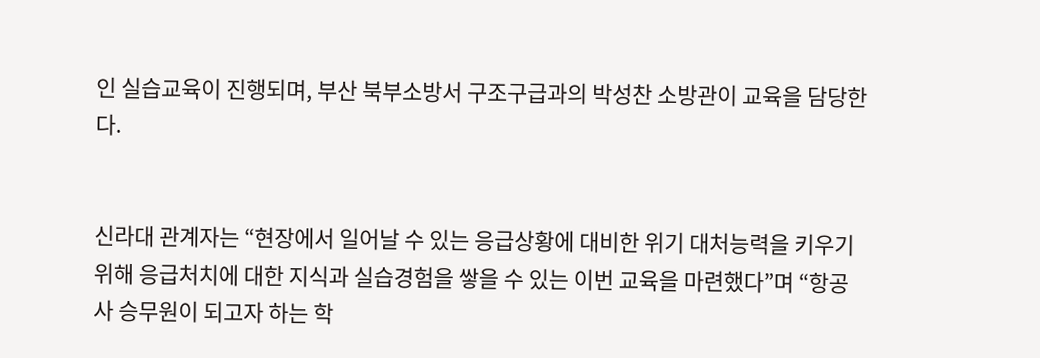인 실습교육이 진행되며, 부산 북부소방서 구조구급과의 박성찬 소방관이 교육을 담당한다.


신라대 관계자는 “현장에서 일어날 수 있는 응급상황에 대비한 위기 대처능력을 키우기 위해 응급처치에 대한 지식과 실습경험을 쌓을 수 있는 이번 교육을 마련했다”며 “항공사 승무원이 되고자 하는 학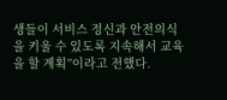생들이 서비스 정신과 안전의식을 키울 수 있도록 지속해서 교육을 할 계획”이라고 전했다.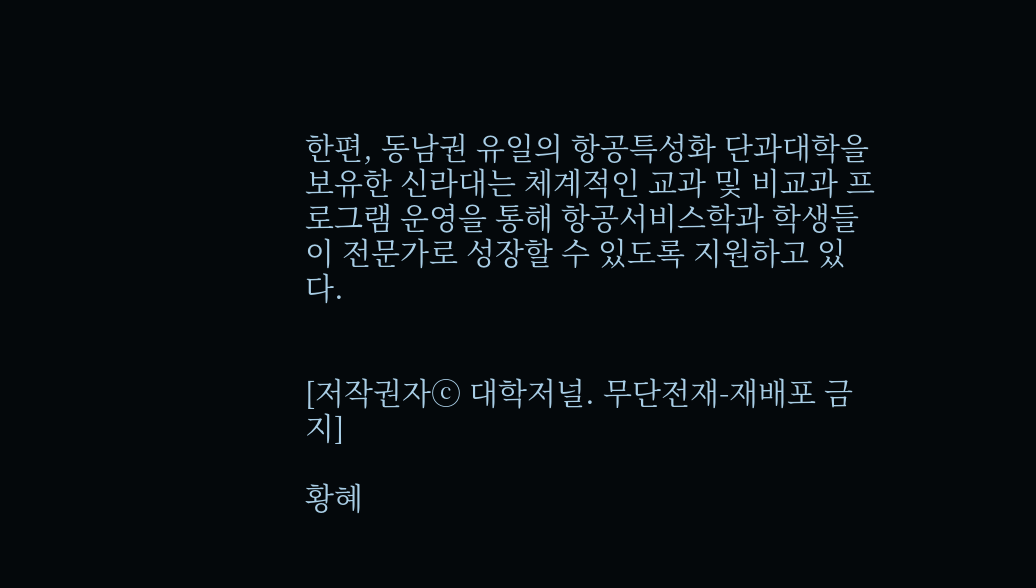한편, 동남권 유일의 항공특성화 단과대학을 보유한 신라대는 체계적인 교과 및 비교과 프로그램 운영을 통해 항공서비스학과 학생들이 전문가로 성장할 수 있도록 지원하고 있다.


[저작권자ⓒ 대학저널. 무단전재-재배포 금지]

황혜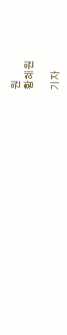원
황혜원

기자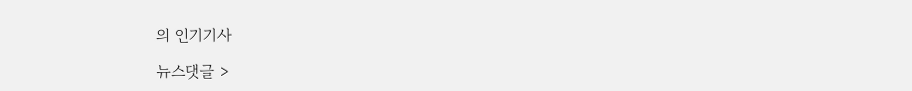의 인기기사

뉴스댓글 >